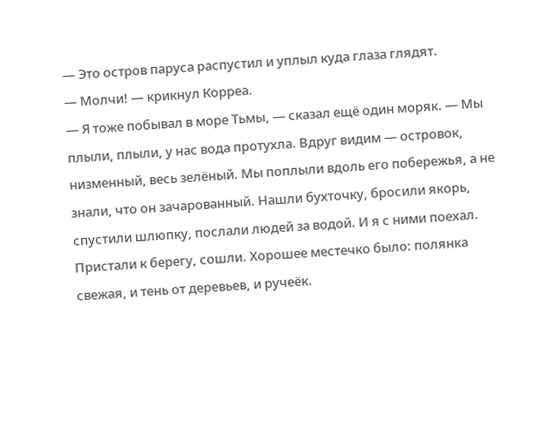— Это остров паруса распустил и уплыл куда глаза глядят.
— Молчи! — крикнул Корреа.
— Я тоже побывал в море Тьмы, — сказал ещё один моряк. — Мы плыли, плыли, у нас вода протухла. Вдруг видим — островок, низменный, весь зелёный. Мы поплыли вдоль его побережья, а не знали, что он зачарованный. Нашли бухточку, бросили якорь, спустили шлюпку, послали людей за водой. И я с ними поехал. Пристали к берегу, сошли. Хорошее местечко было: полянка свежая, и тень от деревьев, и ручеёк.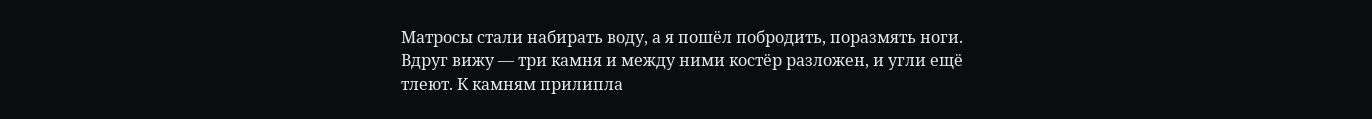Матросы стали набирать воду, а я пошёл побродить, поразмять ноги. Вдруг вижу — три камня и между ними костёр разложен, и угли ещё тлеют. К камням прилипла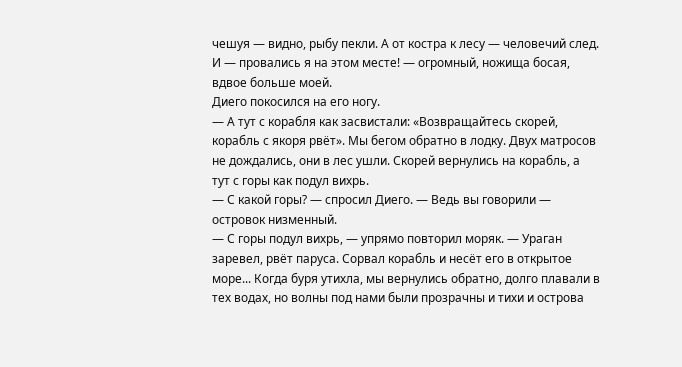чешуя — видно, рыбу пекли. А от костра к лесу — человечий след. И — провались я на этом месте! — огромный, ножища босая, вдвое больше моей.
Диего покосился на его ногу.
— А тут с корабля как засвистали: «Возвращайтесь скорей, корабль с якоря рвёт». Мы бегом обратно в лодку. Двух матросов не дождались, они в лес ушли. Скорей вернулись на корабль, а тут с горы как подул вихрь.
— С какой горы? — спросил Диего. — Ведь вы говорили — островок низменный.
— С горы подул вихрь, — упрямо повторил моряк. — Ураган заревел, рвёт паруса. Сорвал корабль и несёт его в открытое море... Когда буря утихла, мы вернулись обратно, долго плавали в тех водах, но волны под нами были прозрачны и тихи и острова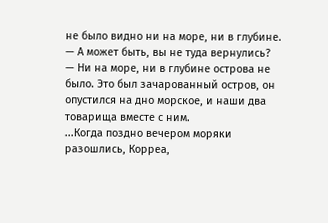не было видно ни на море, ни в глубине.
— А может быть, вы не туда вернулись?
— Ни на море, ни в глубине острова не было. Это был зачарованный остров, он опустился на дно морское, и наши два товарища вместе с ним.
...Когда поздно вечером моряки разошлись, Корреа,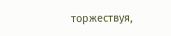торжествуя,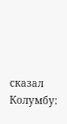сказал Колумбу: